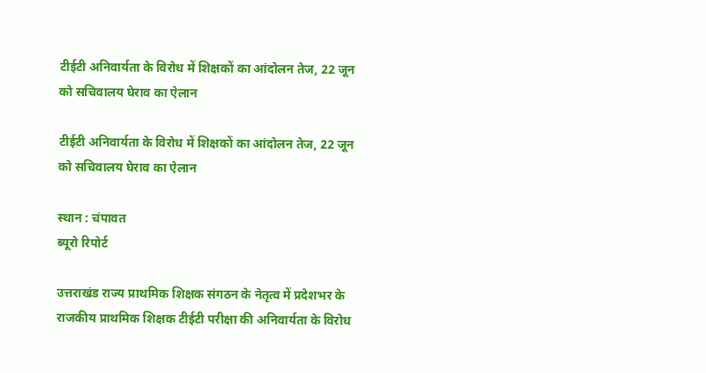टीईटी अनिवार्यता के विरोध में शिक्षकों का आंदोलन तेज, 22 जून को सचिवालय घेराव का ऐलान

टीईटी अनिवार्यता के विरोध में शिक्षकों का आंदोलन तेज, 22 जून को सचिवालय घेराव का ऐलान

स्थान : चंपावत
ब्यूरो रिपोर्ट

उत्तराखंड राज्य प्राथमिक शिक्षक संगठन के नेतृत्व में प्रदेशभर के राजकीय प्राथमिक शिक्षक टीईटी परीक्षा की अनिवार्यता के विरोध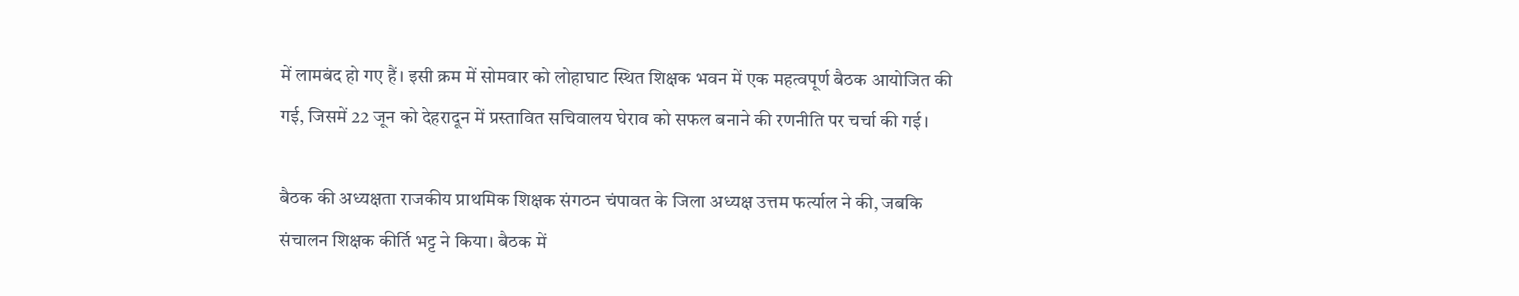में लामबंद हो गए हैं। इसी क्रम में सोमवार को लोहाघाट स्थित शिक्षक भवन में एक महत्वपूर्ण बैठक आयोजित की गई, जिसमें 22 जून को देहरादून में प्रस्तावित सचिवालय घेराव को सफल बनाने की रणनीति पर चर्चा की गई।

बैठक की अध्यक्षता राजकीय प्राथमिक शिक्षक संगठन चंपावत के जिला अध्यक्ष उत्तम फर्त्याल ने की, जबकि संचालन शिक्षक कीर्ति भट्ट ने किया। बैठक में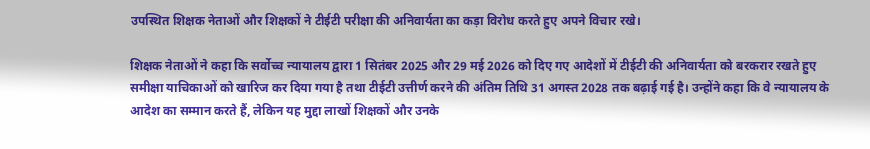उपस्थित शिक्षक नेताओं और शिक्षकों ने टीईटी परीक्षा की अनिवार्यता का कड़ा विरोध करते हुए अपने विचार रखे।

शिक्षक नेताओं ने कहा कि सर्वोच्च न्यायालय द्वारा 1 सितंबर 2025 और 29 मई 2026 को दिए गए आदेशों में टीईटी की अनिवार्यता को बरकरार रखते हुए समीक्षा याचिकाओं को खारिज कर दिया गया है तथा टीईटी उत्तीर्ण करने की अंतिम तिथि 31 अगस्त 2028 तक बढ़ाई गई है। उन्होंने कहा कि वे न्यायालय के आदेश का सम्मान करते हैं, लेकिन यह मुद्दा लाखों शिक्षकों और उनके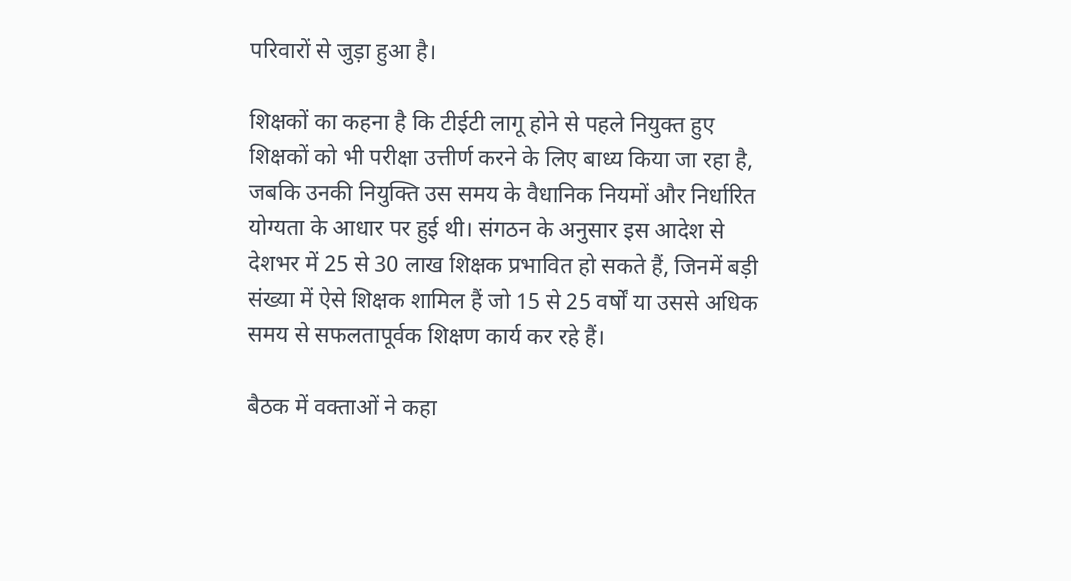परिवारों से जुड़ा हुआ है।

शिक्षकों का कहना है कि टीईटी लागू होने से पहले नियुक्त हुए शिक्षकों को भी परीक्षा उत्तीर्ण करने के लिए बाध्य किया जा रहा है, जबकि उनकी नियुक्ति उस समय के वैधानिक नियमों और निर्धारित योग्यता के आधार पर हुई थी। संगठन के अनुसार इस आदेश से देशभर में 25 से 30 लाख शिक्षक प्रभावित हो सकते हैं, जिनमें बड़ी संख्या में ऐसे शिक्षक शामिल हैं जो 15 से 25 वर्षों या उससे अधिक समय से सफलतापूर्वक शिक्षण कार्य कर रहे हैं।

बैठक में वक्ताओं ने कहा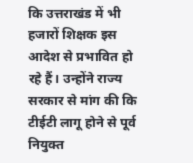कि उत्तराखंड में भी हजारों शिक्षक इस आदेश से प्रभावित हो रहे हैं। उन्होंने राज्य सरकार से मांग की कि टीईटी लागू होने से पूर्व नियुक्त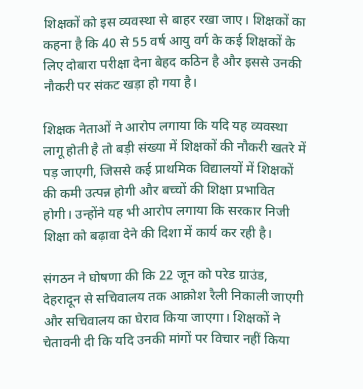शिक्षकों को इस व्यवस्था से बाहर रखा जाए। शिक्षकों का कहना है कि 40 से 55 वर्ष आयु वर्ग के कई शिक्षकों के लिए दोबारा परीक्षा देना बेहद कठिन है और इससे उनकी नौकरी पर संकट खड़ा हो गया है।

शिक्षक नेताओं ने आरोप लगाया कि यदि यह व्यवस्था लागू होती है तो बड़ी संख्या में शिक्षकों की नौकरी खतरे में पड़ जाएगी, जिससे कई प्राथमिक विद्यालयों में शिक्षकों की कमी उत्पन्न होगी और बच्चों की शिक्षा प्रभावित होगी। उन्होंने यह भी आरोप लगाया कि सरकार निजी शिक्षा को बढ़ावा देने की दिशा में कार्य कर रही है।

संगठन ने घोषणा की कि 22 जून को परेड ग्राउंड, देहरादून से सचिवालय तक आक्रोश रैली निकाली जाएगी और सचिवालय का घेराव किया जाएगा। शिक्षकों ने चेतावनी दी कि यदि उनकी मांगों पर विचार नहीं किया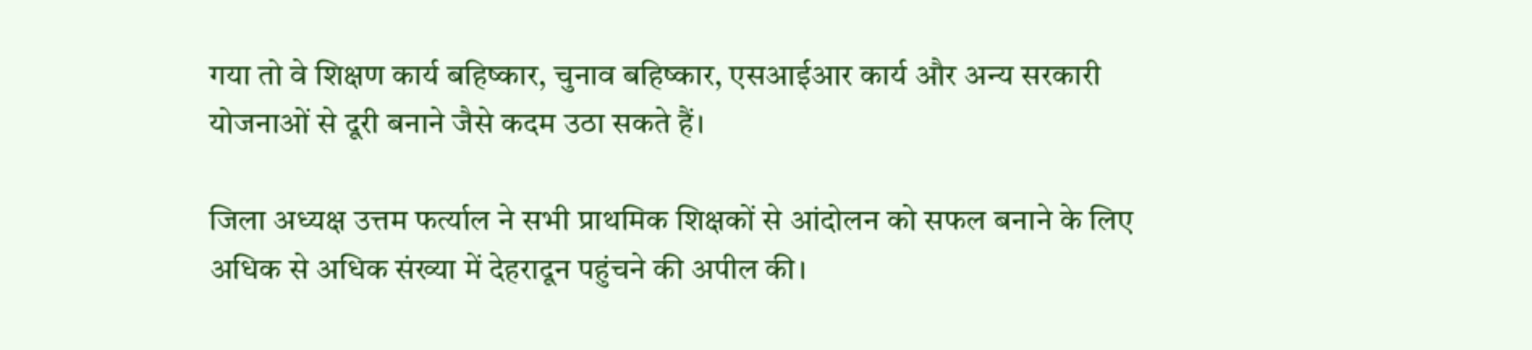गया तो वे शिक्षण कार्य बहिष्कार, चुनाव बहिष्कार, एसआईआर कार्य और अन्य सरकारी योजनाओं से दूरी बनाने जैसे कदम उठा सकते हैं।

जिला अध्यक्ष उत्तम फर्त्याल ने सभी प्राथमिक शिक्षकों से आंदोलन को सफल बनाने के लिए अधिक से अधिक संख्या में देहरादून पहुंचने की अपील की।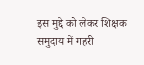इस मुद्दे को लेकर शिक्षक समुदाय में गहरी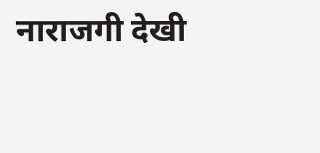नाराजगी देखी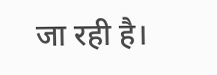जा रही है।